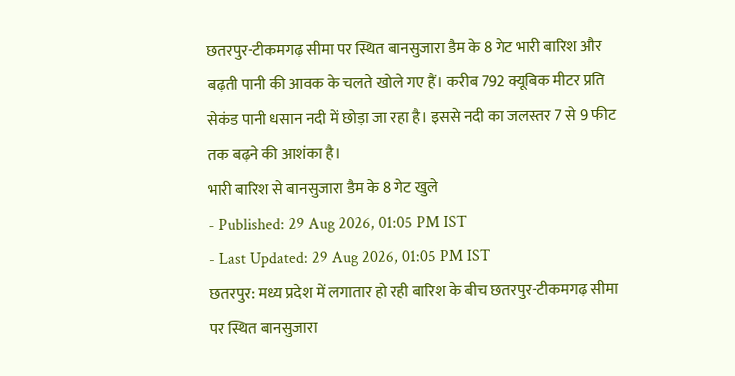छतरपुर-टीकमगढ़ सीमा पर स्थित बानसुजारा डैम के 8 गेट भारी बारिश और बढ़ती पानी की आवक के चलते खोले गए हैं। करीब 792 क्यूबिक मीटर प्रति सेकंड पानी धसान नदी में छोड़ा जा रहा है। इससे नदी का जलस्तर 7 से 9 फीट तक बढ़ने की आशंका है।
भारी बारिश से बानसुजारा डैम के 8 गेट खुले
- Published: 29 Aug 2026, 01:05 PM IST
- Last Updated: 29 Aug 2026, 01:05 PM IST
छतरपुर: मध्य प्रदेश में लगातार हो रही बारिश के बीच छतरपुर-टीकमगढ़ सीमा पर स्थित बानसुजारा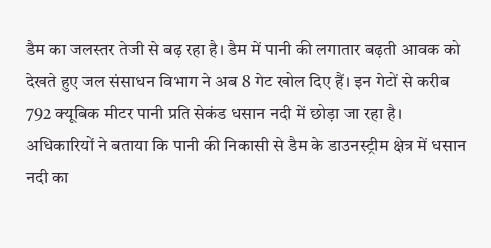डैम का जलस्तर तेजी से बढ़ रहा है। डैम में पानी की लगातार बढ़ती आवक को देखते हुए जल संसाधन विभाग ने अब 8 गेट खोल दिए हैं। इन गेटों से करीब 792 क्यूबिक मीटर पानी प्रति सेकंड धसान नदी में छोड़ा जा रहा है। अधिकारियों ने बताया कि पानी की निकासी से डैम के डाउनस्ट्रीम क्षेत्र में धसान नदी का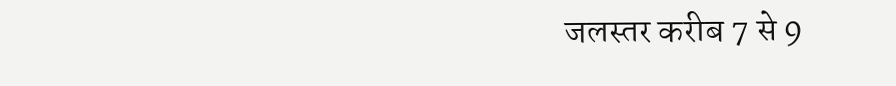जलस्तर करीब 7 से 9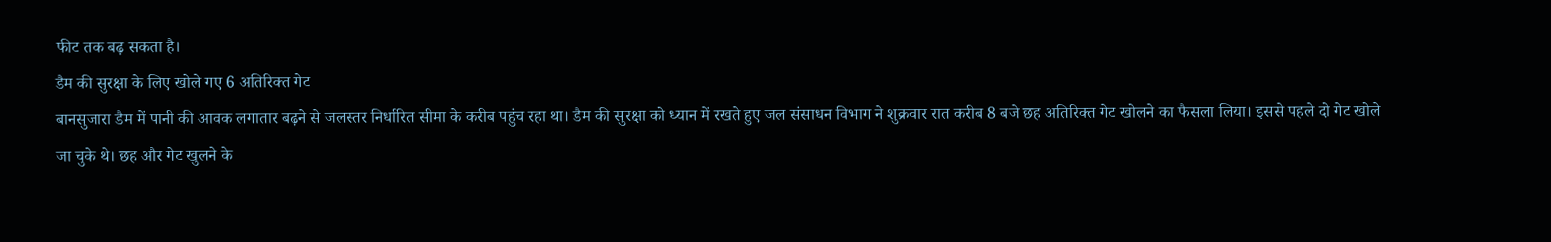फीट तक बढ़ सकता है।
डैम की सुरक्षा के लिए खोले गए 6 अतिरिक्त गेट
बानसुजारा डैम में पानी की आवक लगातार बढ़ने से जलस्तर निर्धारित सीमा के करीब पहुंच रहा था। डैम की सुरक्षा को ध्यान में रखते हुए जल संसाधन विभाग ने शुक्रवार रात करीब 8 बजे छह अतिरिक्त गेट खोलने का फैसला लिया। इससे पहले दो गेट खोले जा चुके थे। छह और गेट खुलने के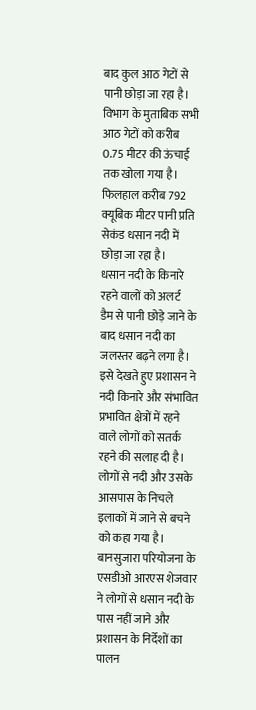बाद कुल आठ गेटों से पानी छोड़ा जा रहा है।
विभाग के मुताबिक सभी आठ गेटों को करीब 0.75 मीटर की ऊंचाई तक खोला गया है। फिलहाल करीब 792 क्यूबिक मीटर पानी प्रति सेकंड धसान नदी में छोड़ा जा रहा है।
धसान नदी के किनारे रहने वालों को अलर्ट
डैम से पानी छोड़े जाने के बाद धसान नदी का जलस्तर बढ़ने लगा है। इसे देखते हुए प्रशासन ने नदी किनारे और संभावित प्रभावित क्षेत्रों में रहने वाले लोगों को सतर्क रहने की सलाह दी है। लोगों से नदी और उसके आसपास के निचले इलाकों में जाने से बचने को कहा गया है।
बानसुजारा परियोजना के एसडीओ आरएस शेजवार ने लोगों से धसान नदी के पास नहीं जाने और प्रशासन के निर्देशों का पालन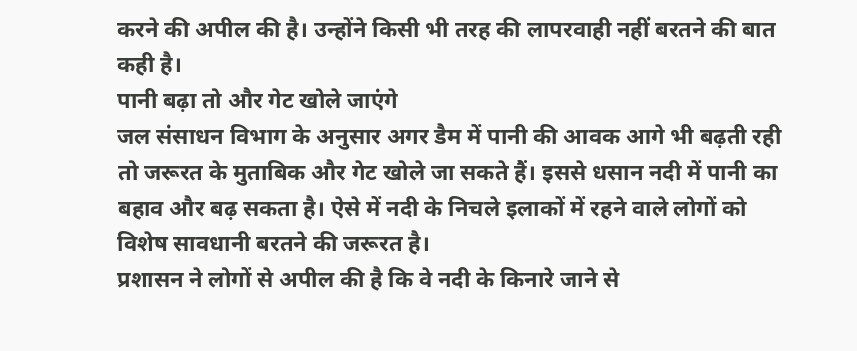करने की अपील की है। उन्होंने किसी भी तरह की लापरवाही नहीं बरतने की बात कही है।
पानी बढ़ा तो और गेट खोले जाएंगे
जल संसाधन विभाग के अनुसार अगर डैम में पानी की आवक आगे भी बढ़ती रही तो जरूरत के मुताबिक और गेट खोले जा सकते हैं। इससे धसान नदी में पानी का बहाव और बढ़ सकता है। ऐसे में नदी के निचले इलाकों में रहने वाले लोगों को विशेष सावधानी बरतने की जरूरत है।
प्रशासन ने लोगों से अपील की है कि वे नदी के किनारे जाने से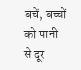बचें, बच्चों को पानी से दूर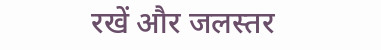रखें और जलस्तर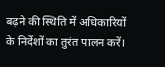बढ़ने की स्थिति में अधिकारियों के निर्देशों का तुरंत पालन करें।